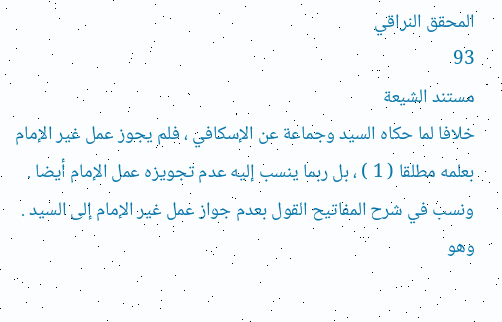المحقق النراقي
93
مستند الشيعة
خلافا لما حكاه السيد وجماعة عن الإسكافي ، فلم يجوز عمل غير الإمام بعلمه مطلقا ( 1 ) ، بل ربما ينسب إليه عدم تجويزه عمل الإمام أيضا . ونسب في شرح المفاتيح القول بعدم جواز عمل غير الإمام إلى السيد . وهو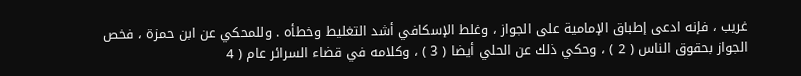غريب ، فإنه ادعى إطباق الإمامية على الجواز ، وغلط الإسكافي أشد التغليط وخطأه . وللمحكي عن ابن حمزة ، فخص الجواز بحقوق الناس ( 2 ) ، وحكي ذلك عن الحلي أيضا ( 3 ) ، وكلامه في قضاء السرائر عام ( 4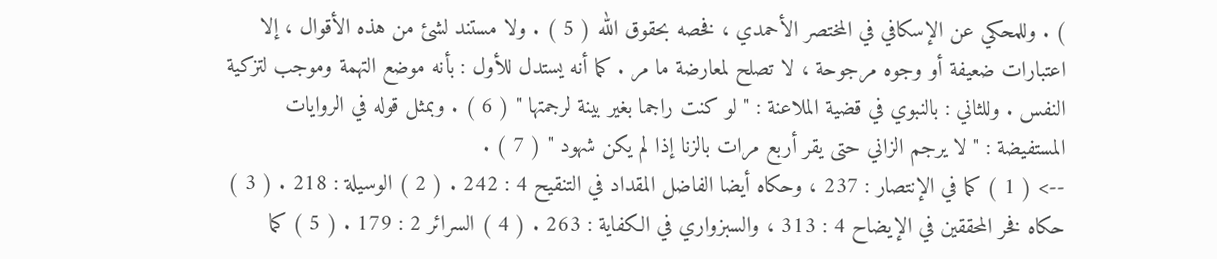) . وللمحكي عن الإسكافي في المختصر الأحمدي ، فخصه بحقوق الله ( 5 ) . ولا مستند لشئ من هذه الأقوال ، إلا اعتبارات ضعيفة أو وجوه مرجوحة ، لا تصلح لمعارضة ما مر . كما أنه يستدل للأول : بأنه موضع التهمة وموجب لتزكية النفس . وللثاني : بالنبوي في قضية الملاعنة : " لو كنت راجما بغير بينة لرجمتها " ( 6 ) . وبمثل قوله في الروايات المستفيضة : " لا يرجم الزاني حتى يقر أربع مرات بالزنا إذا لم يكن شهود " ( 7 ) .
--> ( 1 ) كما في الإنتصار : 237 ، وحكاه أيضا الفاضل المقداد في التنقيح 4 : 242 . ( 2 ) الوسيلة : 218 . ( 3 ) حكاه فخر المحققين في الإيضاح 4 : 313 ، والسبزواري في الكفاية : 263 . ( 4 ) السرائر 2 : 179 . ( 5 ) كما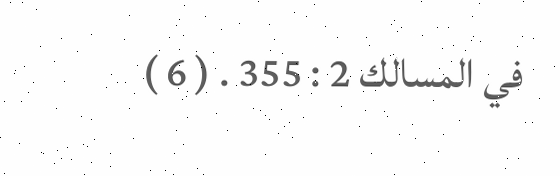في المسالك 2 : 355 . ( 6 )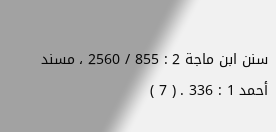سنن ابن ماجة 2 : 855 / 2560 ، مسند أحمد 1 : 336 . ( 7 )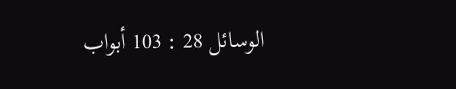الوسائل 28 : 103 أبواب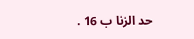حد الزنا ب 16 .